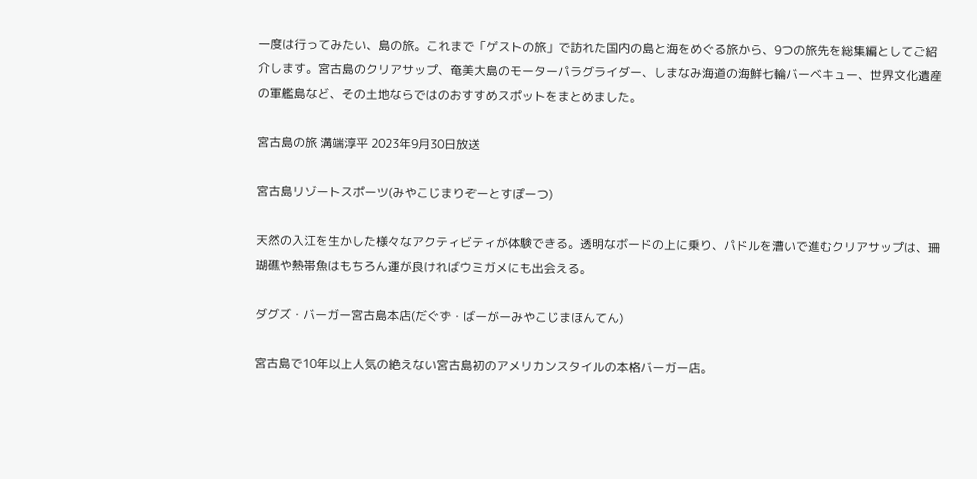一度は行ってみたい、島の旅。これまで「ゲストの旅」で訪れた国内の島と海をめぐる旅から、9つの旅先を総集編としてご紹介します。宮古島のクリアサップ、奄美大島のモーターパラグライダー、しまなみ海道の海鮮七輪バーベキュー、世界文化遺産の軍艦島など、その土地ならではのおすすめスポットをまとめました。

宮古島の旅 溝端淳平 2023年9月30日放送

宮古島リゾートスポーツ(みやこじまりぞーとすぽーつ)

天然の入江を生かした様々なアクティビティが体験できる。透明なボードの上に乗り、パドルを漕いで進むクリアサップは、珊瑚礁や熱帯魚はもちろん運が良ければウミガメにも出会える。

ダグズ・バーガー宮古島本店(だぐず・ばーがーみやこじまほんてん)

宮古島で10年以上人気の絶えない宮古島初のアメリカンスタイルの本格バーガー店。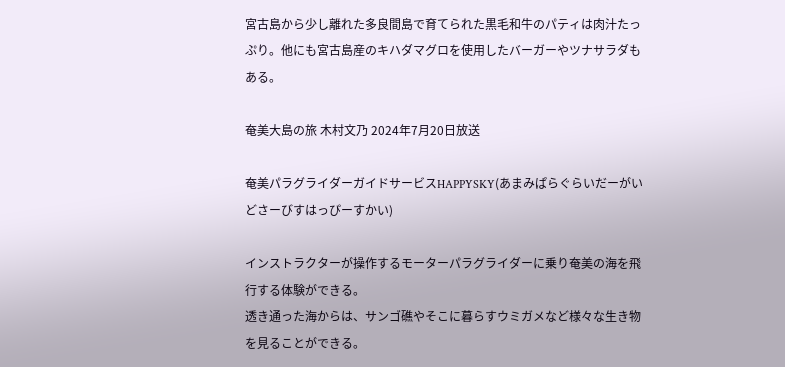宮古島から少し離れた多良間島で育てられた黒毛和牛のパティは肉汁たっぷり。他にも宮古島産のキハダマグロを使用したバーガーやツナサラダもある。

奄美大島の旅 木村文乃 2024年7月20日放送

奄美パラグライダーガイドサービスHAPPYSKY(あまみぱらぐらいだーがいどさーびすはっぴーすかい)

インストラクターが操作するモーターパラグライダーに乗り奄美の海を飛行する体験ができる。
透き通った海からは、サンゴ礁やそこに暮らすウミガメなど様々な生き物を見ることができる。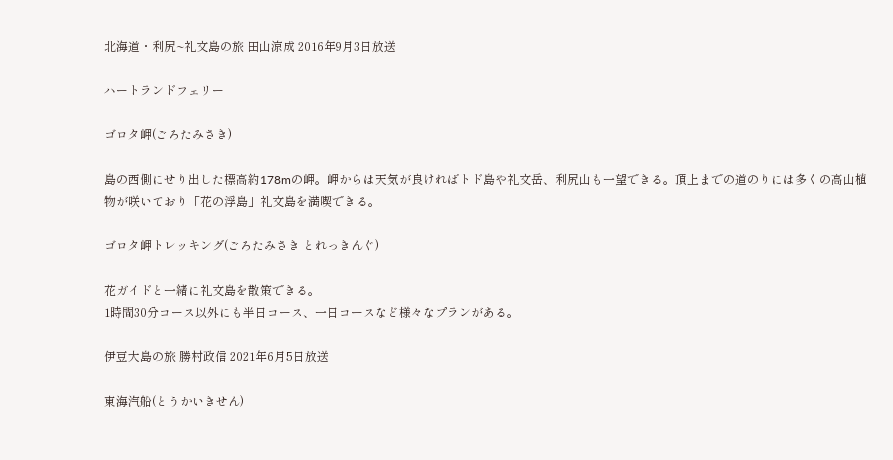北海道・利尻~礼文島の旅 田山涼成 2016年9月3日放送

ハートランドフェリー

ゴロタ岬(ごろたみさき)

島の西側にせり出した標高約178mの岬。岬からは天気が良ければトド島や礼文岳、利尻山も一望できる。頂上までの道のりには多くの高山植物が咲いており「花の浮島」礼文島を満喫できる。

ゴロタ岬トレッキング(ごろたみさき とれっきんぐ)

花ガイドと一緒に礼文島を散策できる。
1時間30分コース以外にも半日コース、一日コースなど様々なプランがある。

伊豆大島の旅 勝村政信 2021年6月5日放送

東海汽船(とうかいきせん)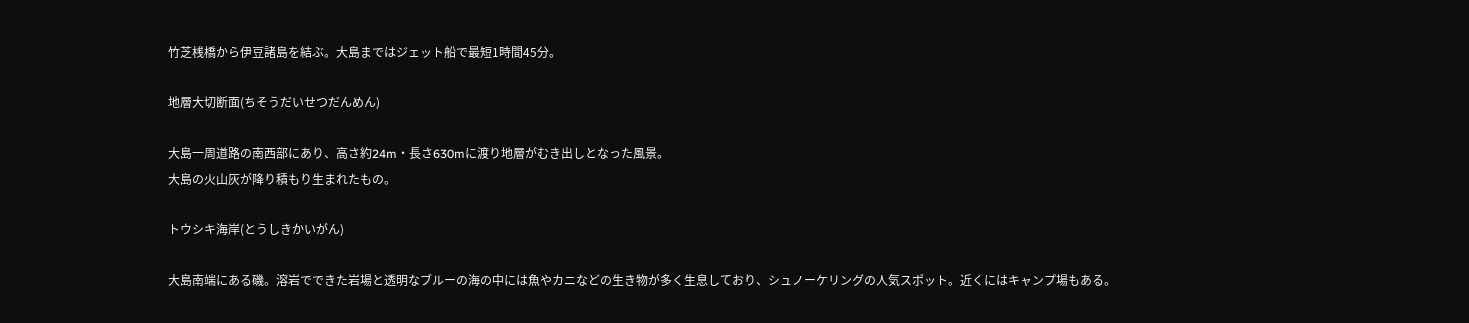竹芝桟橋から伊豆諸島を結ぶ。大島まではジェット船で最短1時間45分。

地層大切断面(ちそうだいせつだんめん)

大島一周道路の南西部にあり、高さ約24m・長さ630mに渡り地層がむき出しとなった風景。
大島の火山灰が降り積もり生まれたもの。

トウシキ海岸(とうしきかいがん)

大島南端にある磯。溶岩でできた岩場と透明なブルーの海の中には魚やカニなどの生き物が多く生息しており、シュノーケリングの人気スポット。近くにはキャンプ場もある。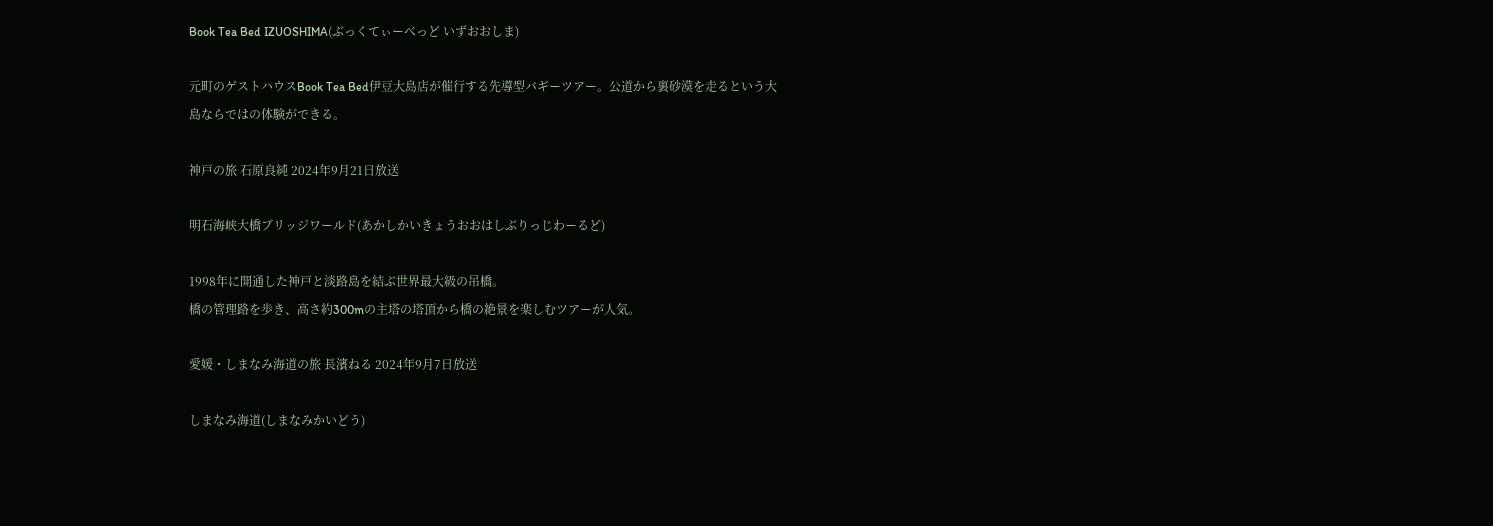Book Tea Bed IZUOSHIMA(ぶっくてぃーべっど いずおおしま)

元町のゲストハウスBook Tea Bed伊豆大島店が催行する先導型バギーツアー。公道から裏砂漠を走るという大島ならではの体験ができる。

神戸の旅 石原良純 2024年9月21日放送

明石海峡大橋ブリッジワールド(あかしかいきょうおおはしぶりっじわーるど)

1998年に開通した神戸と淡路島を結ぶ世界最大級の吊橋。
橋の管理路を歩き、高さ約300mの主塔の塔頂から橋の絶景を楽しむツアーが人気。

愛媛・しまなみ海道の旅 長濱ねる 2024年9月7日放送

しまなみ海道(しまなみかいどう)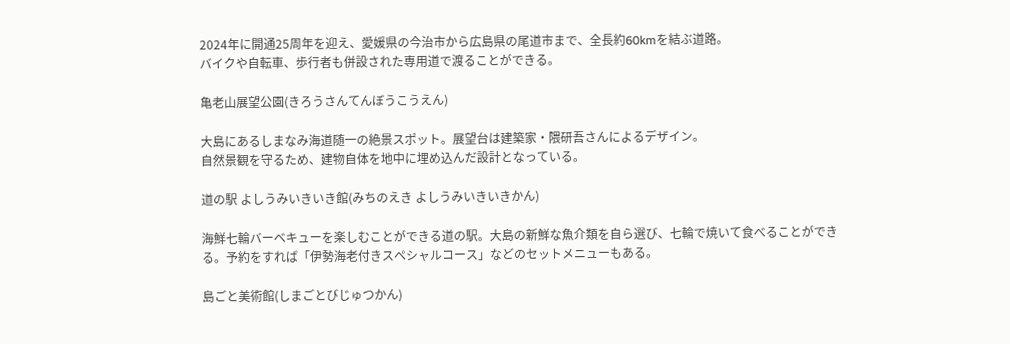2024年に開通25周年を迎え、愛媛県の今治市から広島県の尾道市まで、全長約60kmを結ぶ道路。
バイクや自転車、歩行者も併設された専用道で渡ることができる。

亀老山展望公園(きろうさんてんぼうこうえん)

大島にあるしまなみ海道随一の絶景スポット。展望台は建築家・隈研吾さんによるデザイン。
自然景観を守るため、建物自体を地中に埋め込んだ設計となっている。

道の駅 よしうみいきいき館(みちのえき よしうみいきいきかん)

海鮮七輪バーベキューを楽しむことができる道の駅。大島の新鮮な魚介類を自ら選び、七輪で焼いて食べることができる。予約をすれば「伊勢海老付きスペシャルコース」などのセットメニューもある。

島ごと美術館(しまごとびじゅつかん)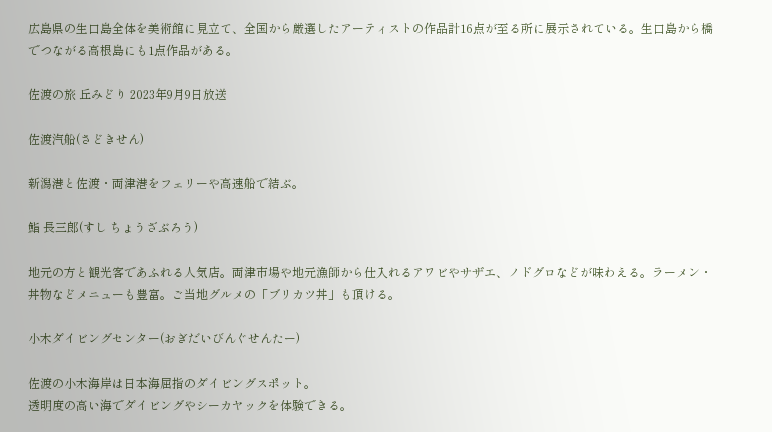広島県の生口島全体を美術館に見立て、全国から厳選したアーティストの作品計16点が至る所に展示されている。生口島から橋でつながる高根島にも1点作品がある。

佐渡の旅 丘みどり 2023年9月9日放送

佐渡汽船(さどきせん)

新潟港と佐渡・両津港をフェリーや高速船で結ぶ。

鮨 長三郎(すし ちょうざぶろう)

地元の方と観光客であふれる人気店。両津市場や地元漁師から仕入れるアワビやサザエ、ノドグロなどが味わえる。ラーメン・丼物などメニューも豊富。ご当地グルメの「ブリカツ丼」も頂ける。

小木ダイビングセンター(おぎだいびんぐせんたー)

佐渡の小木海岸は日本海屈指のダイビングスポット。
透明度の高い海でダイビングやシーカヤックを体験できる。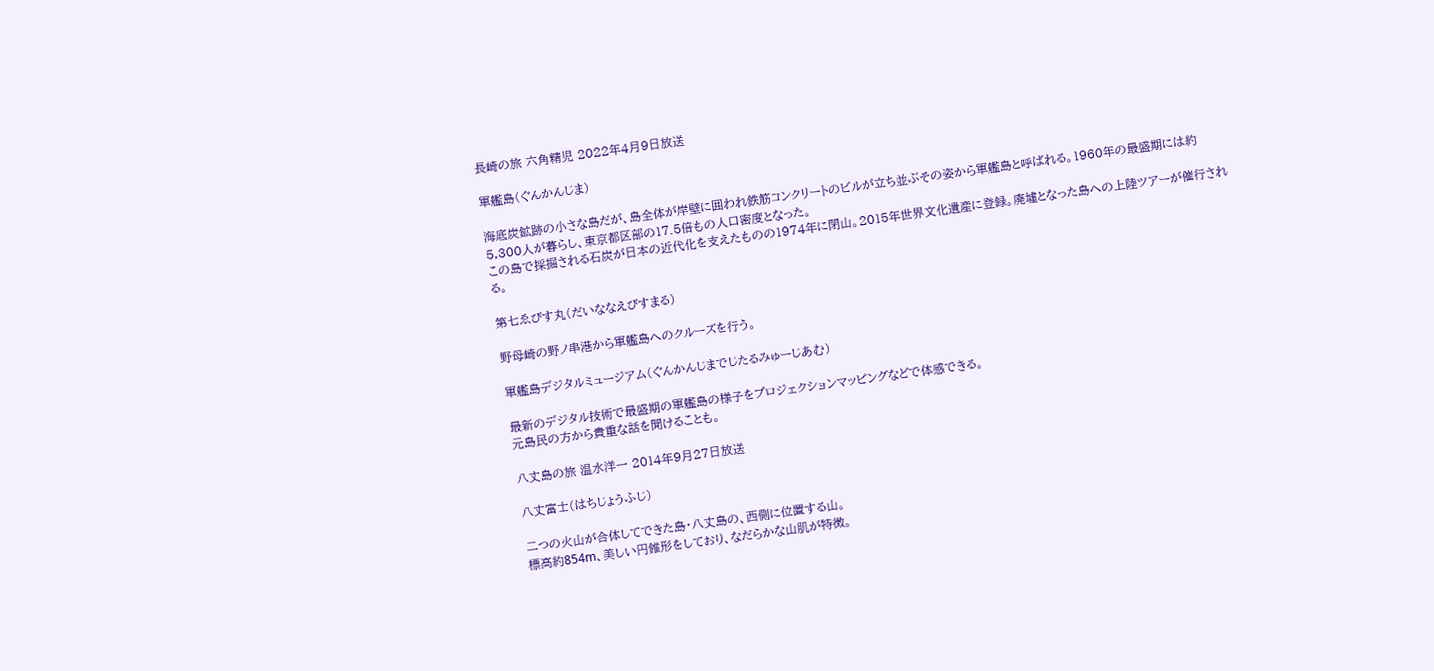長崎の旅 六角精児 2022年4月9日放送

軍艦島(ぐんかんじま)

海底炭鉱跡の小さな島だが、島全体が岸壁に囲われ鉄筋コンクリートのビルが立ち並ぶその姿から軍艦島と呼ばれる。1960年の最盛期には約5,300人が暮らし、東京都区部の17.5倍もの人口密度となった。
この島で採掘される石炭が日本の近代化を支えたものの1974年に閉山。2015年世界文化遺産に登録。廃墟となった島への上陸ツアーが催行される。

第七ゑびす丸(だいななえびすまる)

野母崎の野ノ串港から軍艦島へのクルーズを行う。

軍艦島デジタルミュージアム(ぐんかんじまでじたるみゅーじあむ)

最新のデジタル技術で最盛期の軍艦島の様子をプロジェクションマッピングなどで体感できる。
元島民の方から貴重な話を聞けることも。

八丈島の旅 温水洋一 2014年9月27日放送

八丈富士(はちじょうふじ)

二つの火山が合体してできた島・八丈島の、西側に位置する山。
標高約854m、美しい円錐形をしており、なだらかな山肌が特徴。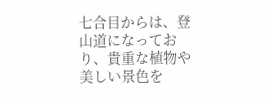七合目からは、登山道になっており、貴重な植物や美しい景色を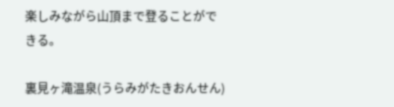楽しみながら山頂まで登ることができる。

裏見ヶ滝温泉(うらみがたきおんせん)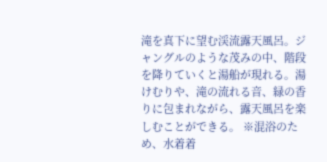滝を真下に望む渓流露天風呂。ジャングルのような茂みの中、階段を降りていくと湯船が現れる。湯けむりや、滝の流れる音、緑の香りに包まれながら、露天風呂を楽しむことができる。 ※混浴のため、水着着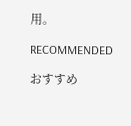用。

RECOMMENDED

おすすめ